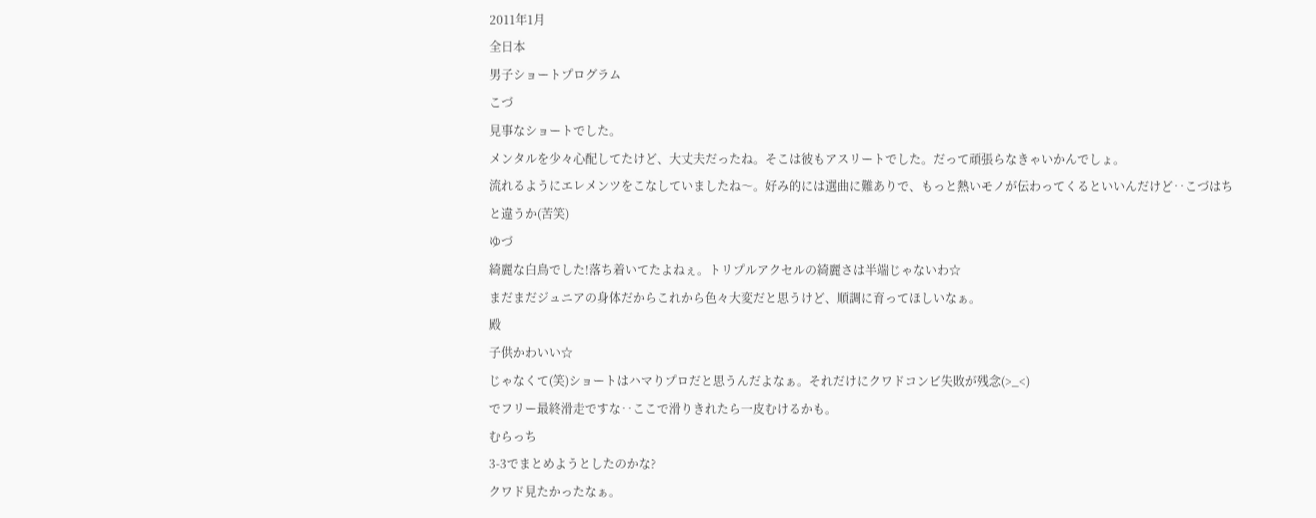2011年1月
全日本
男子ショートプログラム
こづ
見事なショートでした。
メンタルを少々心配してたけど、大丈夫だったね。そこは彼もアスリートでした。だって頑張らなきゃいかんでしょ。
流れるようにエレメンツをこなしていましたね〜。好み的には選曲に難ありで、もっと熱いモノが伝わってくるといいんだけど‥こづはちと違うか(苦笑)
ゆづ
綺麗な白鳥でした!落ち着いてたよねぇ。トリプルアクセルの綺麗さは半端じゃないわ☆
まだまだジュニアの身体だからこれから色々大変だと思うけど、順調に育ってほしいなぁ。
殿
子供かわいい☆
じゃなくて(笑)ショートはハマりプロだと思うんだよなぁ。それだけにクワドコンビ失敗が残念(>_<)
でフリー最終滑走ですな‥ここで滑りきれたら一皮むけるかも。
むらっち
3-3でまとめようとしたのかな?
クワド見たかったなぁ。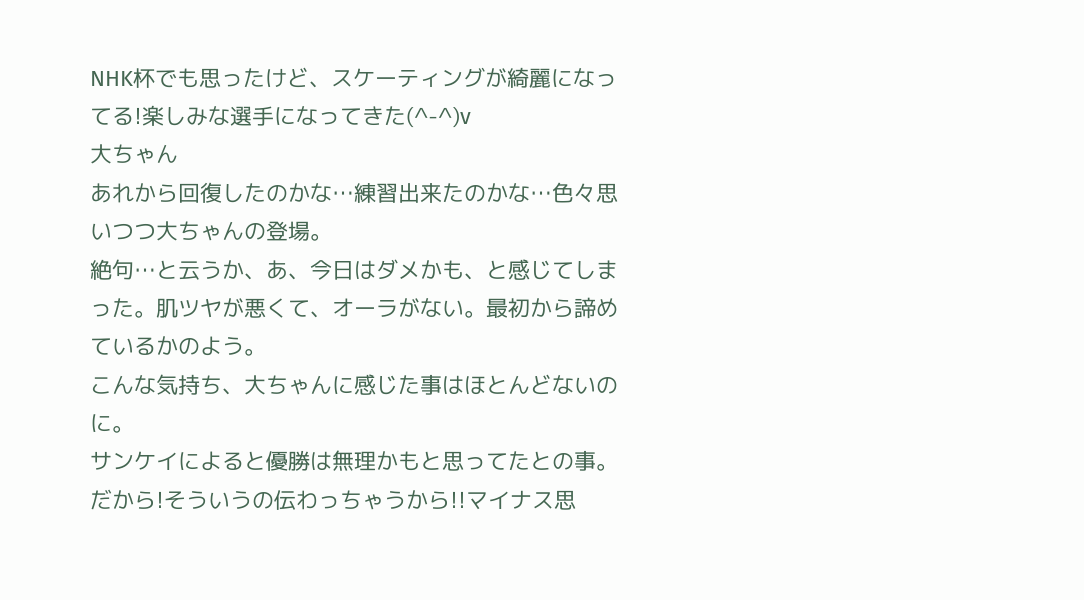NHK杯でも思ったけど、スケーティングが綺麗になってる!楽しみな選手になってきた(^-^)v
大ちゃん
あれから回復したのかな…練習出来たのかな…色々思いつつ大ちゃんの登場。
絶句…と云うか、あ、今日はダメかも、と感じてしまった。肌ツヤが悪くて、オーラがない。最初から諦めているかのよう。
こんな気持ち、大ちゃんに感じた事はほとんどないのに。
サンケイによると優勝は無理かもと思ってたとの事。
だから!そういうの伝わっちゃうから!!マイナス思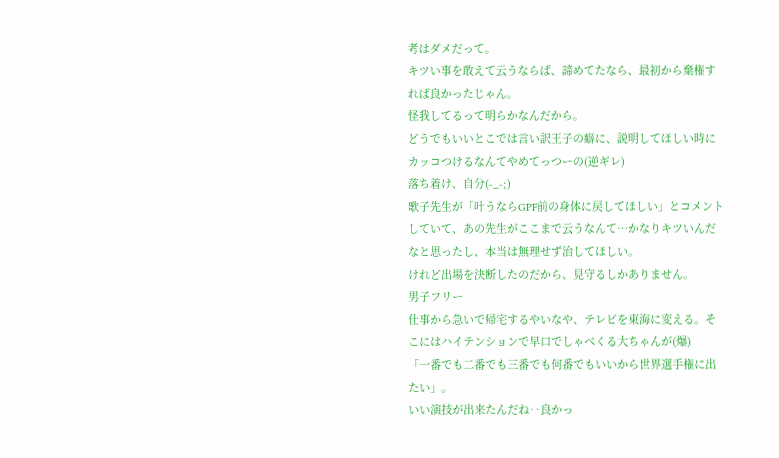考はダメだって。
キツい事を敢えて云うならば、諦めてたなら、最初から棄権すれば良かったじゃん。
怪我してるって明らかなんだから。
どうでもいいとこでは言い訳王子の癖に、説明してほしい時にカッコつけるなんてやめてっつーの(逆ギレ)
落ち着け、自分(-_-;)
歌子先生が「叶うならGPF前の身体に戻してほしい」とコメントしていて、あの先生がここまで云うなんて…かなりキツいんだなと思ったし、本当は無理せず治してほしい。
けれど出場を決断したのだから、見守るしかありません。
男子フリー
仕事から急いで帰宅するやいなや、テレビを東海に変える。そこにはハイテンションで早口でしゃべくる大ちゃんが(爆)
「一番でも二番でも三番でも何番でもいいから世界選手権に出たい」。
いい演技が出来たんだね‥良かっ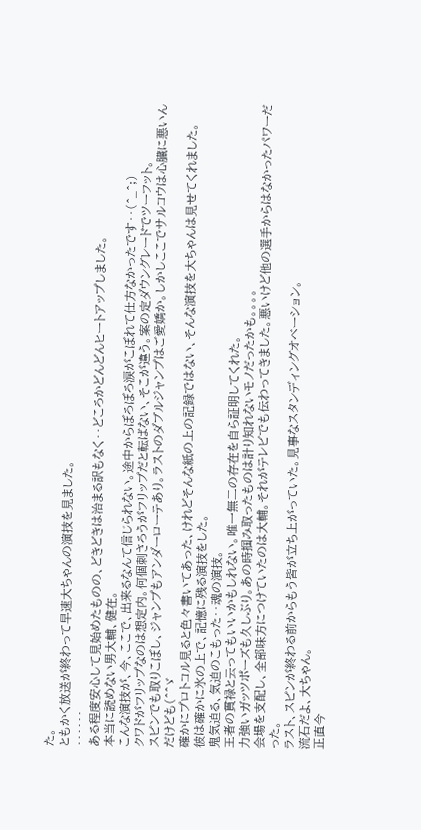た。
ともかく放送が終わって早速大ちゃんの演技を見ました。
‥‥‥
ある程度安心して見始めたものの、どきどきは治まる訳もなく‥どころかどんどんヒートアップしました。
本当に読めない男大輔、健在。
こんな演技が、今、ここで、出来るなんて信じられない。途中からぼろぼろ涙がこぼれて仕方なかったです‥(^_^;)
クワドがフリップなのは想定内。何個刺さろうがフリップだと転ばない、そこが違う。案の定ダウングレードでツーフット。
スピンでも取りこぼし、ジャンプもアンダーローテあり。ラストのダブルジャンプはご愛嬌か。しかしここでサルコウは心臓に悪いんだけども(^^ゞ
確かにプロトコル見ると色々書いてあった、けれどそんな紙の上の記録ではない、そんな演技を大ちゃんは見せてくれました。
彼は確かに氷の上で、記憶に残る演技をした。
鬼気迫る、気迫のこもった‥魂の演技。
王者の貫禄と云ってもいいかもしれない。唯一無二の存在を自ら証明してくれた。
力強いガッツポーズも久しぶり。あの時掴み取ったものは計り知れないモノだったかも。。。。
会場を支配し、全部味方につけていたのは大輔。それがテレビでも伝わってきました。悪いけど他の選手からはなかったパワーだった。
ラスト、スピンが終わる前からもう皆が立ち上がっていた。見事なスタンディングオベーション。
流石だよ、大ちゃん。
正直今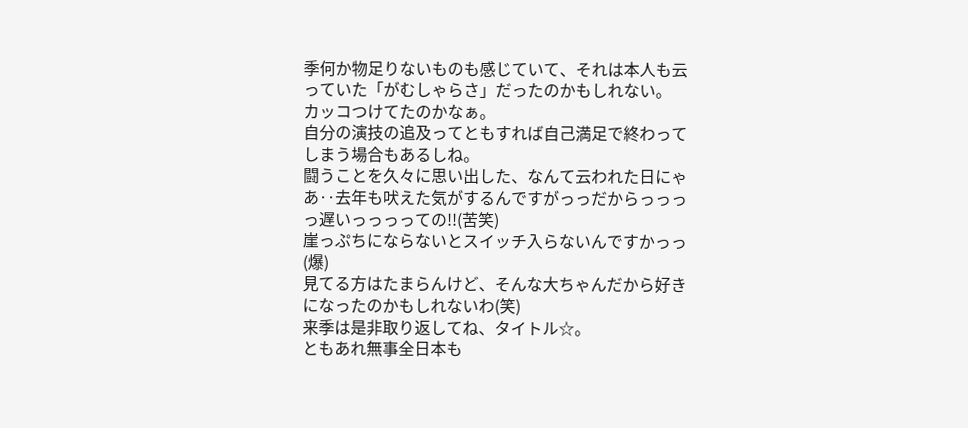季何か物足りないものも感じていて、それは本人も云っていた「がむしゃらさ」だったのかもしれない。
カッコつけてたのかなぁ。
自分の演技の追及ってともすれば自己満足で終わってしまう場合もあるしね。
闘うことを久々に思い出した、なんて云われた日にゃあ‥去年も吠えた気がするんですがっっだからっっっっ遅いっっっっての!!(苦笑)
崖っぷちにならないとスイッチ入らないんですかっっ(爆)
見てる方はたまらんけど、そんな大ちゃんだから好きになったのかもしれないわ(笑)
来季は是非取り返してね、タイトル☆。
ともあれ無事全日本も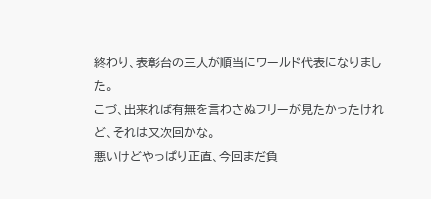終わり、表彰台の三人が順当にワールド代表になりました。
こづ、出来れば有無を言わさぬフリーが見たかったけれど、それは又次回かな。
悪いけどやっぱり正直、今回まだ負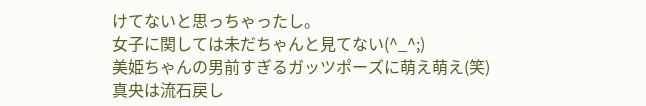けてないと思っちゃったし。
女子に関しては未だちゃんと見てない(^_^;)
美姫ちゃんの男前すぎるガッツポーズに萌え萌え(笑)
真央は流石戻し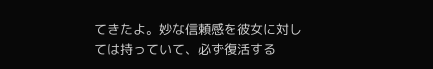てきたよ。妙な信頼感を彼女に対しては持っていて、必ず復活する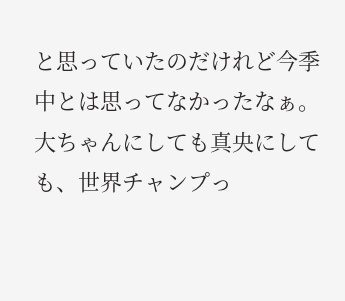と思っていたのだけれど今季中とは思ってなかったなぁ。
大ちゃんにしても真央にしても、世界チャンプっ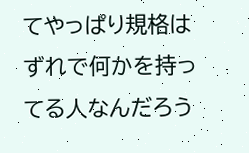てやっぱり規格はずれで何かを持ってる人なんだろう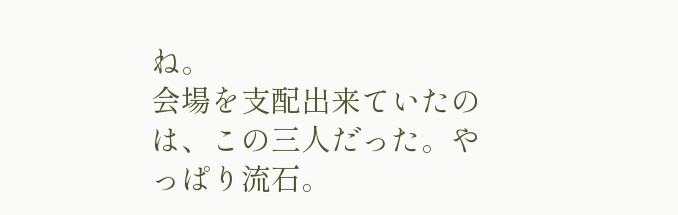ね。
会場を支配出来ていたのは、この三人だった。やっぱり流石。